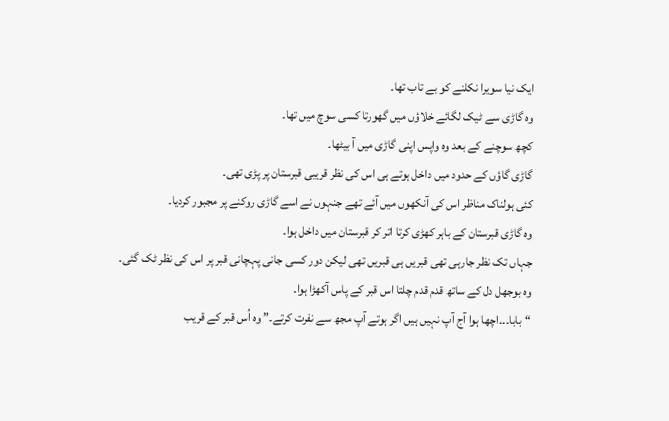ایک نیا سویرا نکلنے کو بے تاب تھا۔
وہ گاڑی سے ٹیک لگائے خلاؤں میں گھورتا کسی سوچ میں تھا۔
کچھ سوچنے کے بعد وہ واپس اپنی گاڑی میں آ بیٹھا۔
گاڑی گاؤں کے حدود میں داخل ہوتے ہی اس کی نظر قریبی قبرستان پر پڑی تھی۔
کئی ہولناک مناظر اس کی آنکھوں میں آئے تھے جنہوں نے اسے گاڑی روکنے پر مجبور کردیا۔
وہ گاڑی قبرستان کے باہر کھڑی کرتا اتر کر قبرستان میں داخل ہوا۔
جہاں تک نظر جارہی تھی قبریں ہی قبریں تھی لیکن دور کسی جانی پہچانی قبر پر اس کی نظر ٹک گئی۔
وہ بوجھل دل کے ساتھ قدم قدم چلتا اس قبر کے پاس آکھڑا ہوا۔
“بابا۔۔۔اچھا ہوا آج آپ نہیں ہیں اگر ہوتے آپ مجھ سے نفرت کرتے۔” وہ اُس قبر کے قریب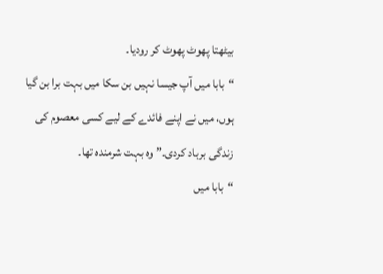بیٹھتا پھوٹ پھوٹ کر رودیا۔
“بابا میں آپ جیسا نہیں بن سکا میں بہت برا بن گیا ہوں، میں نے اپنے فائدے کے لیے کسی معصوم کی زندگی برباد کردی۔” وہ بہت شرمندہ تھا۔
“بابا میں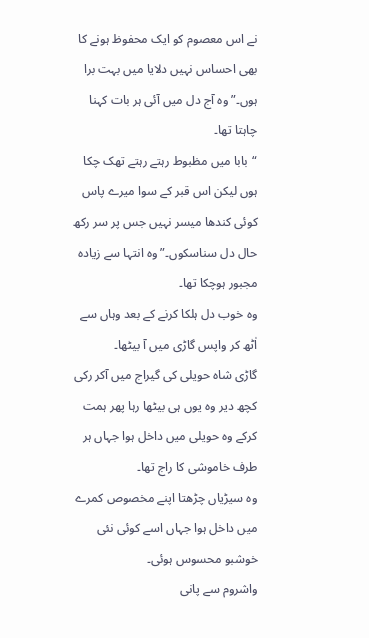نے اس معصوم کو ایک محفوظ ہونے کا بھی احساس نہیں دلایا میں بہت برا ہوں۔” وہ آج دل میں آئی ہر بات کہنا چاہتا تھا۔
“بابا میں مظبوط رہتے رہتے تھک چکا ہوں لیکن اس قبر کے سوا میرے پاس کوئی کندھا میسر نہیں جس پر سر رکھ حال دل سناسکوں۔” وہ انتہا سے زیادہ مجبور ہوچکا تھا۔
وہ خوب دل ہلکا کرنے کے بعد وہاں سے اٰٹھ کر واپس گاڑی میں آ بیٹھا۔
گاڑی شاہ حویلی کی گیراج میں آکر رکی کچھ دیر وہ یوں ہی بیٹھا رہا پھر ہمت کرکے وہ حویلی میں داخل ہوا جہاں ہر طرف خاموشی کا راج تھا۔
وہ سیڑیاں چڑھتا اپنے مخصوص کمرے میں داخل ہوا جہاں اسے کوئی نئی خوشبو محسوس ہوئی۔
واشروم سے پانی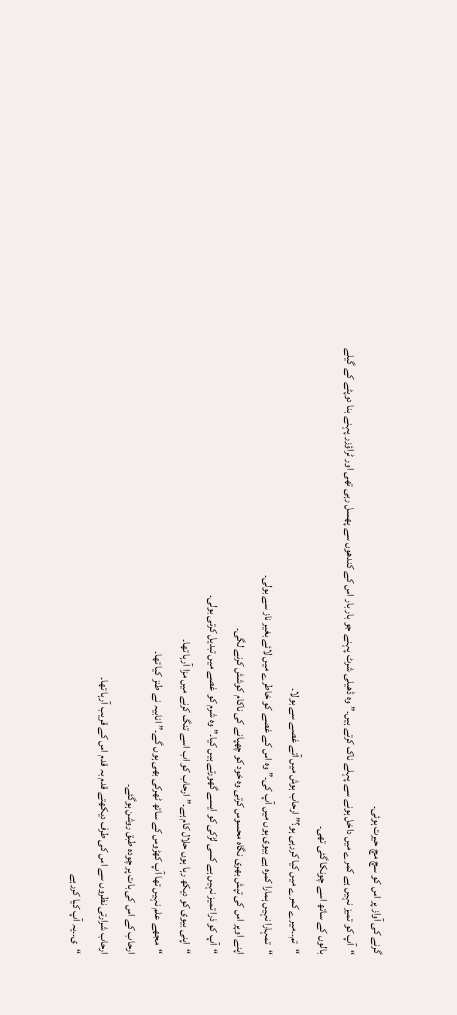گرنے کی آواز پر اس کو سچ مچ حیرت ہوئی۔
“آپ کو تمیز نہیں ہے کمرے میں داخل ہونے سے پہلے ناک کرتے ہیں۔” وہ ڈھیلی شرٹ پہنے جو بار بار اس کے کندھوں سے پھسل رہی تھی اور ٹراؤزر پہنے بنا دوپٹے کے گیلے بالوں کے ساتھ اسے چونکا گئی تھی۔
“تم۔۔میرے کمرے میں کیا کررہی ہو؟” ارحاب ہوش میں آتے غصے سے بولا۔
“تمہارا نہیں ہمارا کمرہ ہے بیوی ہوں میں آپ کی۔” وہ اس کے غصے کو خاطرے میں لائے بغیر ناز سے بولی۔
اپنے اوپر اس کی تپش بھری نگاہ محسوس کرتی وہ خود کو چھپانے کی ناکام کوشش کرنے لگی۔
“آپ کو ذرا تمیز نہیں ہے کسی لڑکی کو ایسے گھورتے ہیں کیا۔” وہ شرم کو غصے میں تبدیل کرتی بولی۔
“اپنی بیوی کو دیکھ رہا ہوں حلال کام ہے۔” ارحاب کو اب اسے تنگ کرنے میں مزا آرہا تھا۔
“مجھے علم نہیں تھا آپ کھڑوس کے ساتھ ٹھرکی بھی ہوں گے۔” انابیہ نے طنز کیا تھا۔
ارحاب کے اس کی بات پر چودہ طبق روشن ہوگئے۔
ارحاب شرارتی نظروں سے اس کی طرف دیکھتے قدم بہ قدم اس کے قریب آرہا تھا۔
“ی۔۔یہ آپ کیا کررہے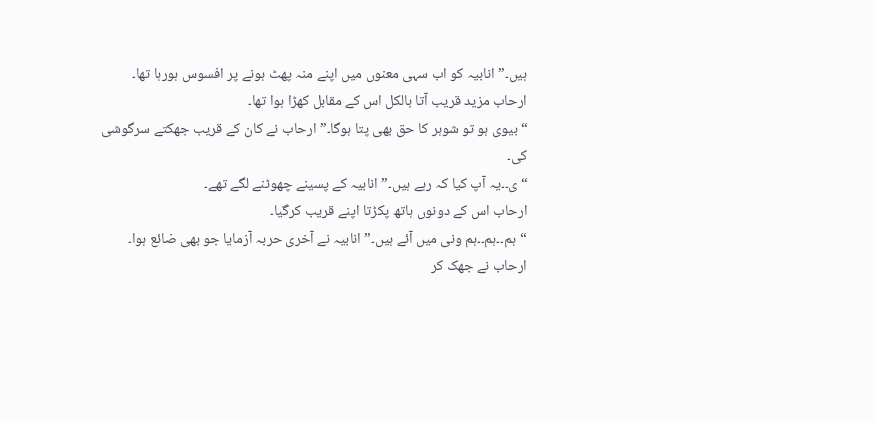ہیں۔” انابیہ کو اب سہی معنوں میں اپنے منہ پھٹ ہونے پر افسوس ہورہا تھا۔
ارحاب مزید قریب آتا بالکل اس کے مقابل کھڑا ہوا تھا۔
“بیوی ہو تو شوہر کا حق بھی پتا ہوگا۔” ارحاب نے کان کے قریب جھکتے سرگوشی کی۔
“ی۔۔یہ آپ کیا کہ رہے ہیں۔” انابیہ کے پسینے چھوٹنے لگے تھے۔
ارحاب اس کے دونوں ہاتھ پکڑتا اپنے قریب کرگیا۔
“ہم۔۔ہم۔۔ہم ونی میں آئے ہیں۔” انابیہ نے آخری حربہ آزمایا جو بھی ضائع ہوا۔
ارحاب نے جھک کر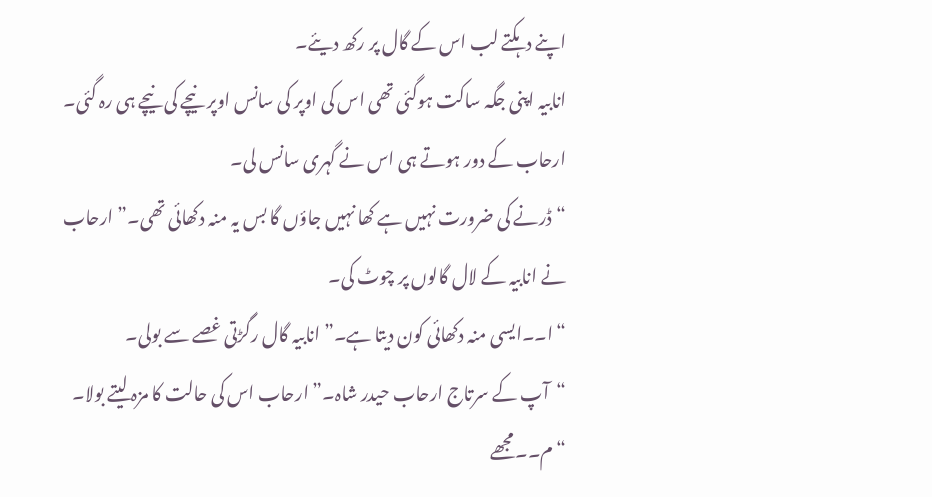اپنے دہکتے لب اس کے گال پر رکھ دیئے۔
انابیہ اپنی جگہ ساکت ہوگئی تھی اس کی اوپر کی سانس اوپر نیچے کی نیچے ہی رہ گئی۔
ارحاب کے دور ہوتے ہی اس نے گہری سانس لی۔
“ڈرنے کی ضرورت نہیں ہے کھا نہیں جاؤں گا بس یہ منہ دکھائی تھی۔” ارحاب نے انابیہ کے لال گالوں پر چوٹ کی۔
“ا۔۔ایسی منہ دکھائی کون دیتا ہے۔” انابیہ گال رگڑتی غصے سے بولی۔
“آپ کے سرتاج ارحاب حیدر شاہ۔” ارحاب اس کی حالت کا مزہ لیتے بولا۔
“م۔۔مجھے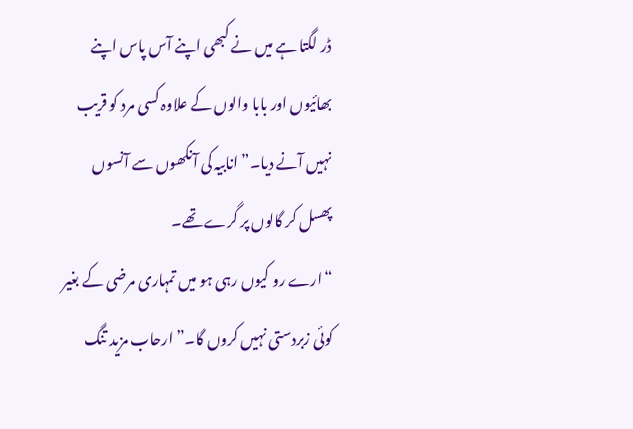ڈر لگتا ہے میں نے کبھی اپنے آس پاس اپنے بھائیوں اور بابا والوں کے علاوہ کسی مرد کو قریب نہیں آنے دیا۔” انابیہ کی آنکھوں سے آنسوں پھسل کر گالوں پر گرے تھے۔
“ارے رو کیوں رہی ہو میں تمہاری مرضی کے بغیر کوئی زبردستی نہیں کروں گا۔” ارحاب مزید تنگ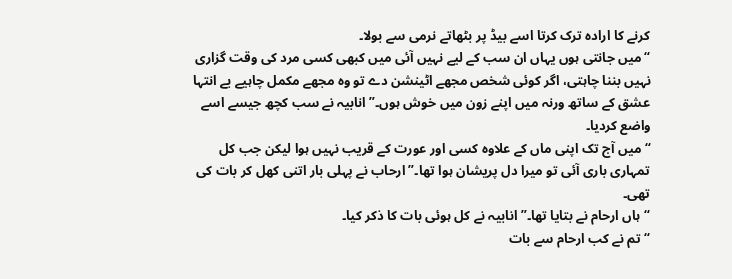کرنے کا ارادہ ترک کرتا اسے بیڈ پر بٹھاتے نرمی سے بولا۔
“میں جانتی ہوں یہاں ان سب کے لیے نہیں آئی میں کبھی کسی مرد کی وقت گزاری نہیں بننا چاہتی، اگر کوئی شخص مجھے اٹینشن دے تو وہ مجھے مکمل چاہیے بے انتہا عشق کے ساتھ ورنہ میں اپنے زون میں خوش ہوں۔” انابیہ نے سب کچھ جیسے اسے واضع کردیا۔
“میں آج تک اپنی ماں کے علاوہ کسی اور عورت کے قریب نہیں ہوا لیکن جب کل تمہاری باری آئی تو میرا دل پریشان ہوا تھا۔” ارحاب نے پہلی بار اتنی کھل کر بات کی تھی۔
“ہاں ارحام نے بتایا تھا۔” انابیہ نے کل ہوئی بات کا ذکر کیا۔
“تم نے کب ارحام سے بات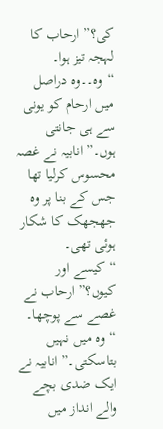کی؟” ارحاب کا لہجہ تیز ہوا۔
“وہ۔۔وہ دراصل میں ارحام کو یونی سے ہی جانتی ہوں۔” انابیہ نے غصہ محسوس کرلیا تھا جس کے بنا پر وہ جھجھک کا شکار ہوئی تھی۔
“کیسے اور کیوں؟” ارحاب نے غصے سے پوچھا۔
“وہ میں نہیں بتاسکتی۔” انابیہ نے ایک ضدی بچے والے انداز میں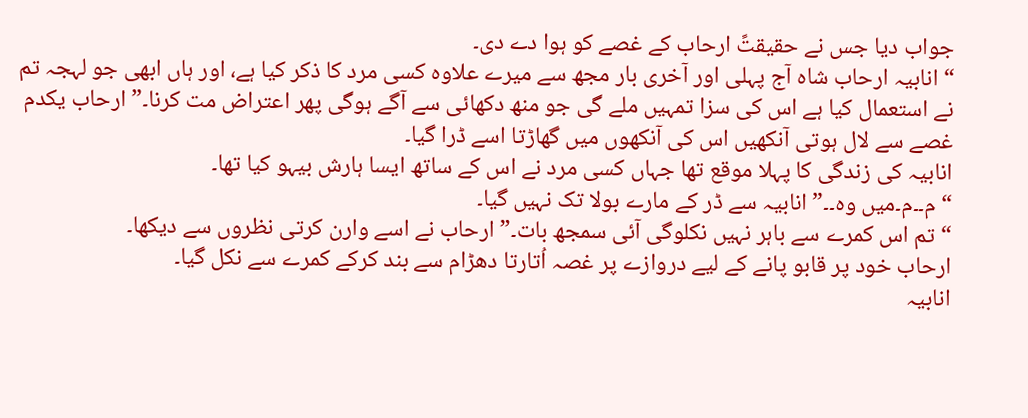جواب دیا جس نے حقیقتً ارحاب کے غصے کو ہوا دے دی۔
“انابیہ ارحاب شاہ آج پہلی اور آخری بار مجھ سے میرے علاوہ کسی مرد کا ذکر کیا ہے، اور ہاں ابھی جو لہجہ تم نے استعمال کیا ہے اس کی سزا تمہیں ملے گی جو منھ دکھائی سے آگے ہوگی پھر اعتراض مت کرنا۔” ارحاب یکدم غصے سے لال ہوتی آنکھیں اس کی آنکھوں میں گھاڑتا اسے ڈرا گیا۔
انابیہ کی زندگی کا پہلا موقع تھا جہاں کسی مرد نے اس کے ساتھ ایسا ہارش بیہو کیا تھا۔
“م۔۔م۔میں وہ۔۔” انابیہ سے ڈر کے مارے بولا تک نہیں گیا۔
“تم اس کمرے سے باہر نہیں نکلوگی آئی سمجھ بات۔” ارحاب نے اسے وارن کرتی نظروں سے دیکھا۔
ارحاب خود پر قابو پانے کے لیے دروازے پر غصہ اُتارتا دھڑام سے بند کرکے کمرے سے نکل گیا۔
انابیہ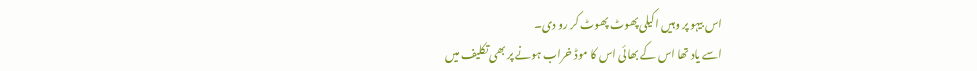اس بیہو پر وہیں اکیلی پھوٹ پھوٹ کر رو دی۔
اسے یاد تھا اس کے بھائی اس کا موڈ خراب ہونے پر بھی تکلیف میں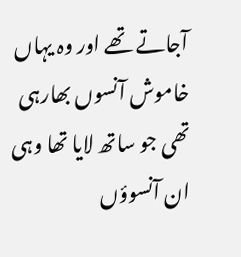آجاتے تھے اور وہ یہاں خاموش آنسوں بھارہی تھی جو ساتھ لایا تھا وہی ان آنسوؤں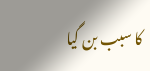کا سبب بن گیا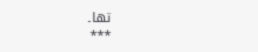تھا۔
***